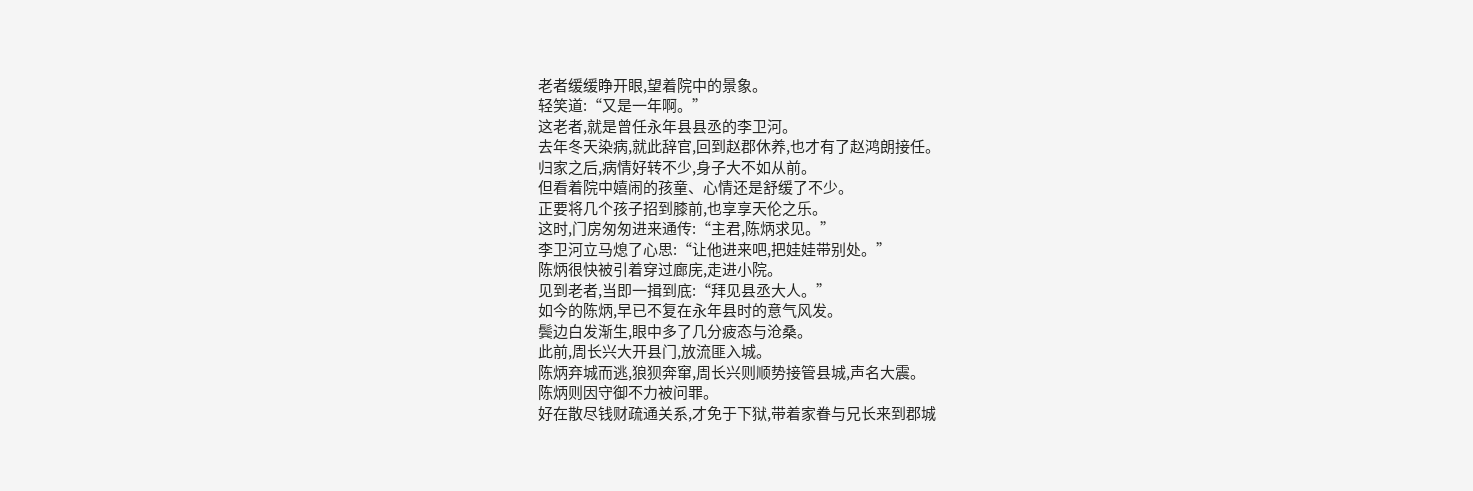老者缓缓睁开眼,望着院中的景象。
轻笑道:“又是一年啊。”
这老者,就是曾任永年县县丞的李卫河。
去年冬天染病,就此辞官,回到赵郡休养,也才有了赵鸿朗接任。
归家之后,病情好转不少,身子大不如从前。
但看着院中嬉闹的孩童、心情还是舒缓了不少。
正要将几个孩子招到膝前,也享享天伦之乐。
这时,门房匆匆进来通传:“主君,陈炳求见。”
李卫河立马熄了心思:“让他进来吧,把娃娃带别处。”
陈炳很快被引着穿过廊庑,走进小院。
见到老者,当即一揖到底:“拜见县丞大人。”
如今的陈炳,早已不复在永年县时的意气风发。
鬓边白发渐生,眼中多了几分疲态与沧桑。
此前,周长兴大开县门,放流匪入城。
陈炳弃城而逃,狼狈奔窜,周长兴则顺势接管县城,声名大震。
陈炳则因守御不力被问罪。
好在散尽钱财疏通关系,才免于下狱,带着家眷与兄长来到郡城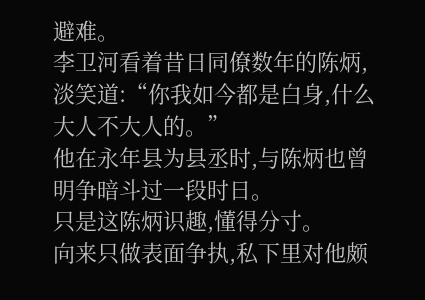避难。
李卫河看着昔日同僚数年的陈炳,淡笑道:“你我如今都是白身,什么大人不大人的。”
他在永年县为县丞时,与陈炳也曾明争暗斗过一段时日。
只是这陈炳识趣,懂得分寸。
向来只做表面争执,私下里对他颇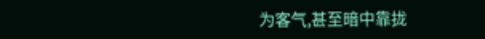为客气,甚至暗中靠拢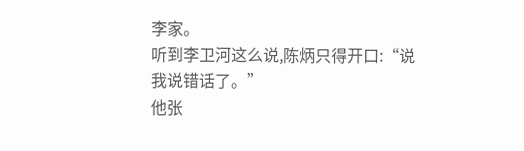李家。
听到李卫河这么说,陈炳只得开口:“说我说错话了。”
他张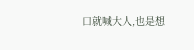口就喊大人,也是想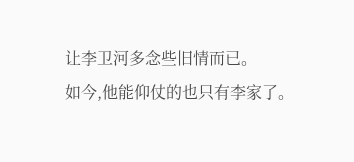让李卫河多念些旧情而已。
如今,他能仰仗的也只有李家了。